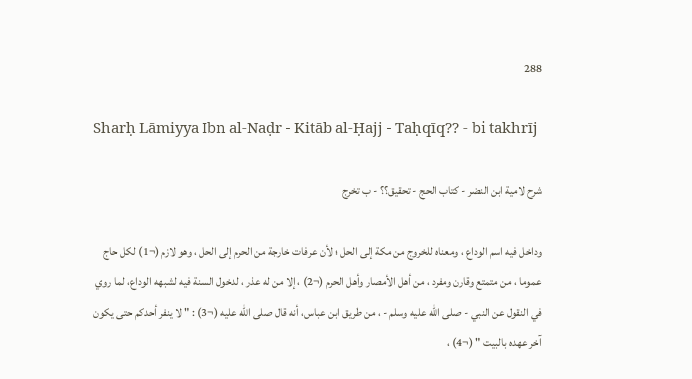288

Sharḥ Lāmiyya Ibn al-Naḍr - Kitāb al-Ḥajj - Taḥqīq?? - bi takhrīj

شرح لامية ابن النضر - كتاب الحج - تحقيق؟؟ - ب تخرج

وداخل فيه اسم الوداع ، ومعناه للخروج من مكة إلى الحل ؛ لأن عرفات خارجة من الحرم إلى الحل ، وهو لازم (¬1) لكل حاج عموما ، من متمتع وقارن ومفرد ، من أهل الأمصار وأهل الحرم (¬2) ، إلا من له عذر ، لدخول السنة فيه لشبهه الوداع، لما روي في النقول عن النبي - صلى الله عليه وسلم - ، من طريق ابن عباس، أنه قال صلى الله عليه (¬3) : " لا ينفر أحدكم حتى يكون آخر عهده بالبيت " (¬4) ،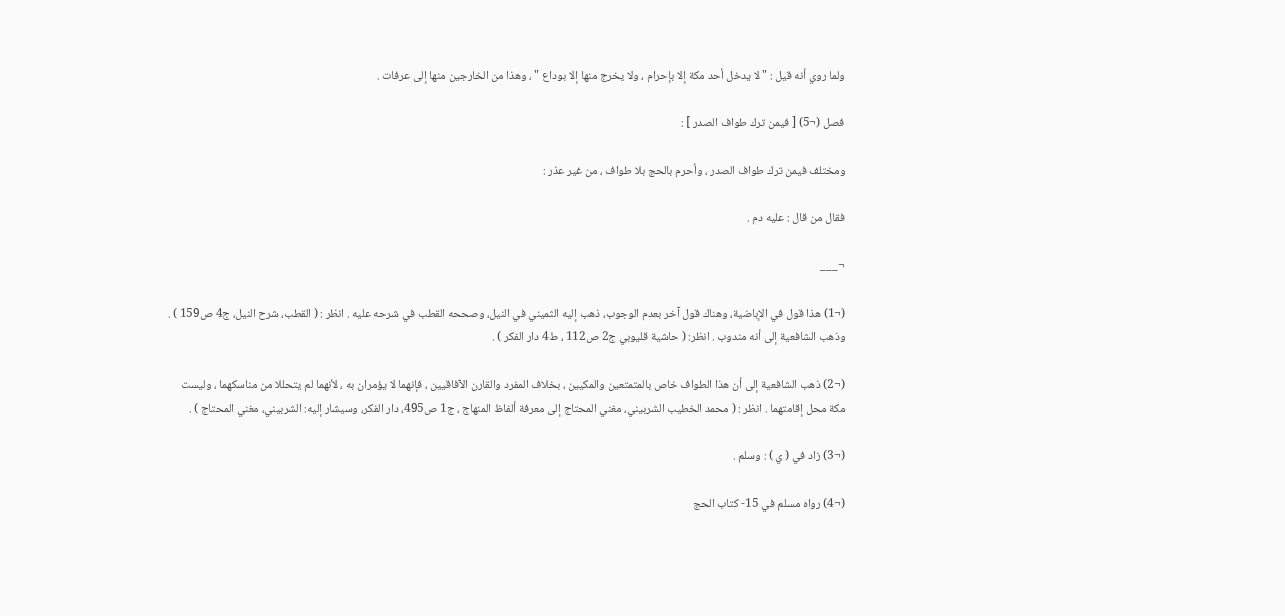ولما روي أنه قيل : " لا يدخل أحد مكة إلا بإحرام ، ولا يخرج منها إلا بوداع " ، وهذا من الخارجين منها إلى عرفات .

فصل (¬5) [ فيمن ترك طواف الصدر ] :

ومختلف فيمن ترك طواف الصدر ، وأحرم بالحج بلا طواف ، من غير عذر :

فقال من قال : عليه دم .

¬___

(¬1) هذا قول في الإباضية، وهناك قول آخر بعدم الوجوب، ذهب إليه الثميني في النيل، وصححه القطب في شرحه عليه . انظر : ( القطب، شرح النيل، ج4 ص159 ) . وذهب الشافعية إلى أنه مندوب . انظر: ( حاشية قليوبي ج2 ص112 ، ط4 دار الفكر ) .

(¬2) ذهب الشافعية إلى أن هذا الطواف خاص بالمتمتعين والمكيين ، بخلاف المفرد والقارن الآفاقيين ، فإنهما لا يؤمران به ، لأنهما لم يتحللا من مناسكهما ، وليست مكة محل إقامتهما . انظر : ( محمد الخطيب الشربيني، مغني المحتاج إلى معرفة ألفاظ المنهاج ، ج1 ص495، دار الفكر، وسيشار إليه: الشربيني، مغني المحتاج ) .

(¬3) زاد في ( ي ) : وسلم .

(¬4) رواه مسلم في 15- كتاب الحج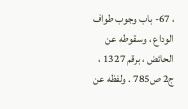، 67- باب وجوب طواف الوداع ، وسقوطه عن الحائض ، برقم 1327 ، ج2 ص785 . ولفظه عن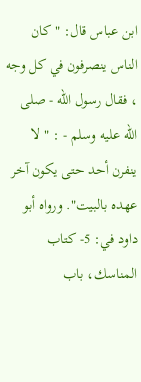ابن عباس قال: " كان الناس ينصرفون في كل وجه ، فقال رسول الله - صلى الله عليه وسلم - : " لا ينفرن أحد حتى يكون آخر عهده بالبيت". ورواه أبو داود في: 5- كتاب المناسك، باب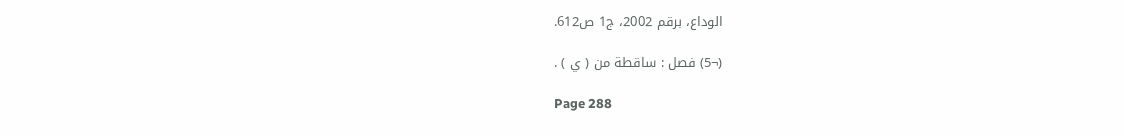الوداع، برقم 2002، ج1 ص612.

(¬5) فصل : ساقطة من ( ي ) .

Page 288